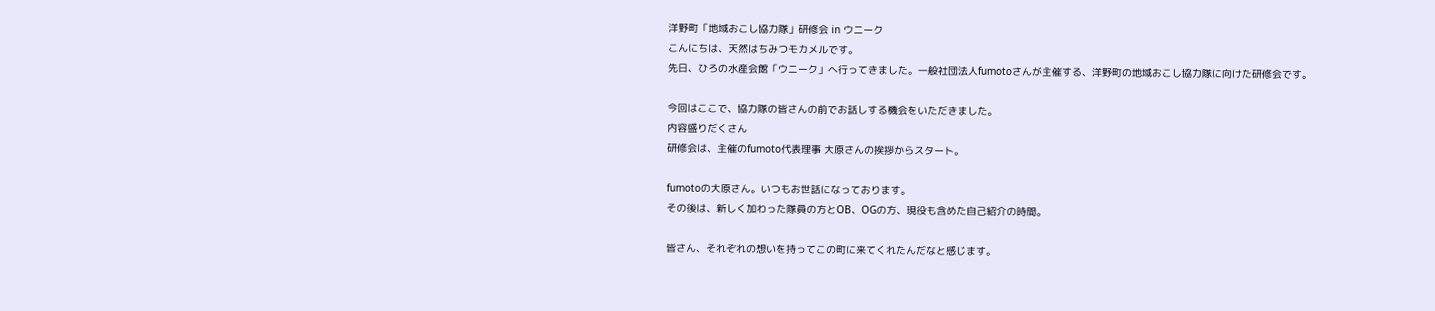洋野町「地域おこし協力隊」研修会 in ウニーク
こんにちは、天然はちみつモカメルです。
先日、ひろの水産会館「ウニーク」へ行ってきました。一般社団法人fumotoさんが主催する、洋野町の地域おこし協力隊に向けた研修会です。

今回はここで、協力隊の皆さんの前でお話しする機会をいただきました。
内容盛りだくさん
研修会は、主催のfumoto代表理事 大原さんの挨拶からスタート。

fumotoの大原さん。いつもお世話になっております。
その後は、新しく加わった隊員の方とOB、OGの方、現役も含めた自己紹介の時間。

皆さん、それぞれの想いを持ってこの町に来てくれたんだなと感じます。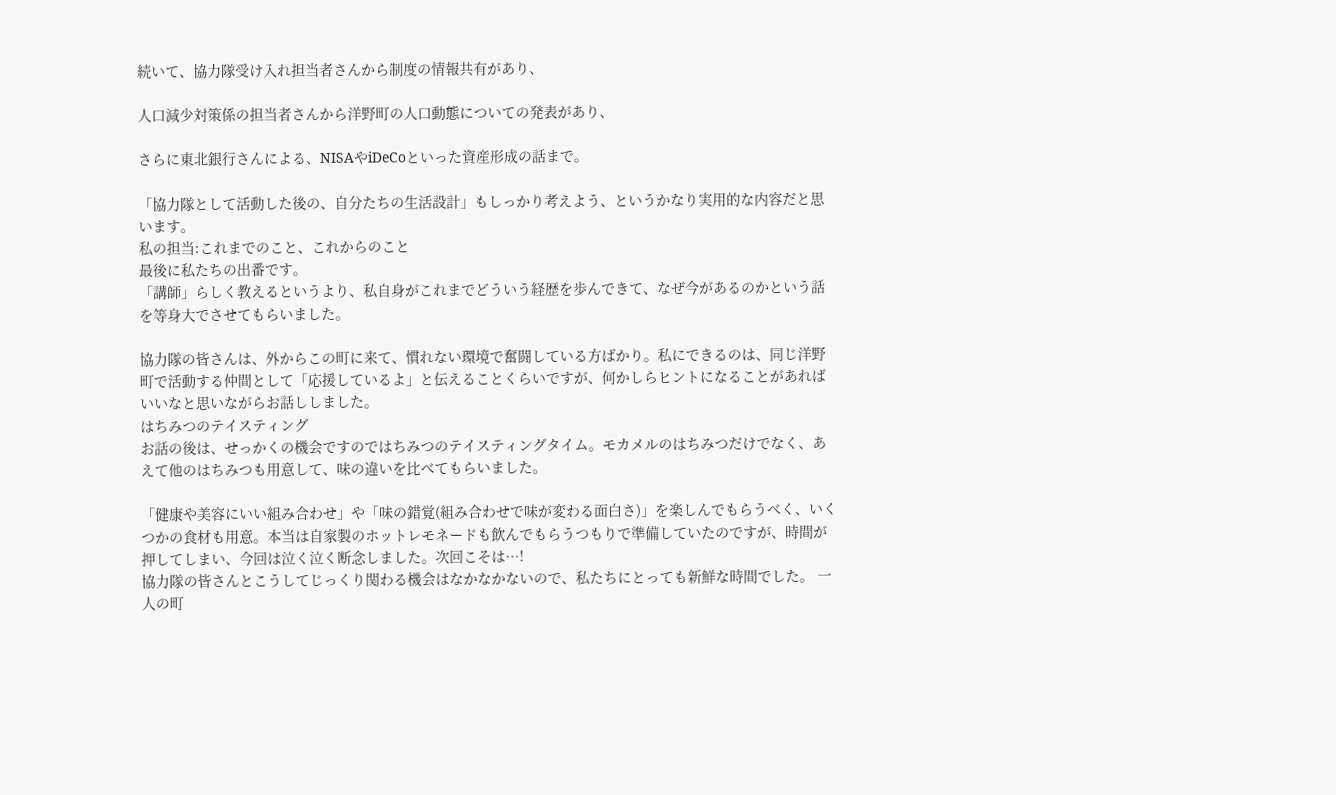続いて、協力隊受け入れ担当者さんから制度の情報共有があり、

人口減少対策係の担当者さんから洋野町の人口動態についての発表があり、

さらに東北銀行さんによる、NISAやiDeCoといった資産形成の話まで。

「協力隊として活動した後の、自分たちの生活設計」もしっかり考えよう、というかなり実用的な内容だと思います。
私の担当:これまでのこと、これからのこと
最後に私たちの出番です。
「講師」らしく教えるというより、私自身がこれまでどういう経歴を歩んできて、なぜ今があるのかという話を等身大でさせてもらいました。

協力隊の皆さんは、外からこの町に来て、慣れない環境で奮闘している方ばかり。私にできるのは、同じ洋野町で活動する仲間として「応援しているよ」と伝えることくらいですが、何かしらヒントになることがあればいいなと思いながらお話ししました。
はちみつのテイスティング
お話の後は、せっかくの機会ですのではちみつのテイスティングタイム。モカメルのはちみつだけでなく、あえて他のはちみつも用意して、味の違いを比べてもらいました。

「健康や美容にいい組み合わせ」や「味の錯覚(組み合わせで味が変わる面白さ)」を楽しんでもらうべく、いくつかの食材も用意。本当は自家製のホットレモネードも飲んでもらうつもりで準備していたのですが、時間が押してしまい、今回は泣く泣く断念しました。次回こそは…!
協力隊の皆さんとこうしてじっくり関わる機会はなかなかないので、私たちにとっても新鮮な時間でした。 一人の町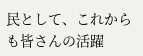民として、これからも皆さんの活躍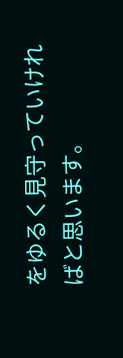をゆるく見守っていければと思います。